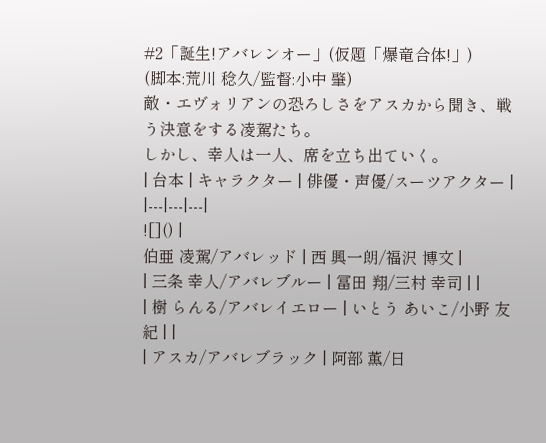#2「誕生!アバレンオー」(仮題「爆竜合体!」)
(脚本:荒川 稔久/監督:小中 肇)
敵・エヴォリアンの恐ろしさをアスカから聞き、戦う決意をする凌駕たち。
しかし、幸人は一人、席を立ち出ていく。
| 台本 | キャラクター | 俳優・声優/スーツアクター |
|---|---|---|
![]() |
伯亜 凌駕/アバレッド | 西 興一朗/福沢 博文 |
| 三条 幸人/アバレブルー | 冨田 翔/三村 幸司 | |
| 樹 らんる/アバレイエロー | いとう あいこ/小野 友紀 | |
| アスカ/アバレブラック | 阿部 薫/日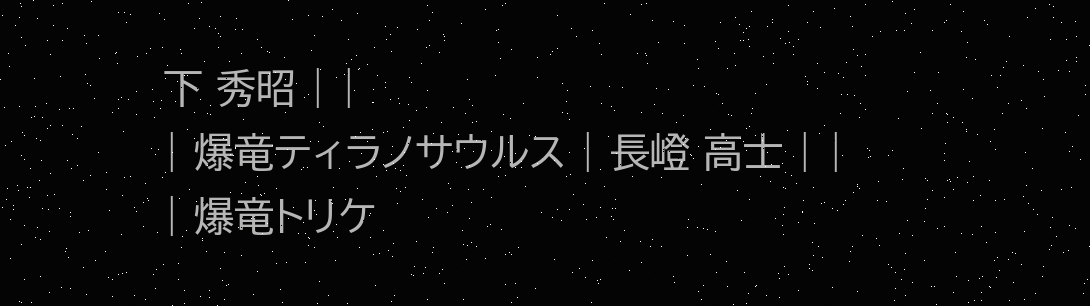下 秀昭 | |
| 爆竜ティラノサウルス | 長嶝 高士 | |
| 爆竜トリケ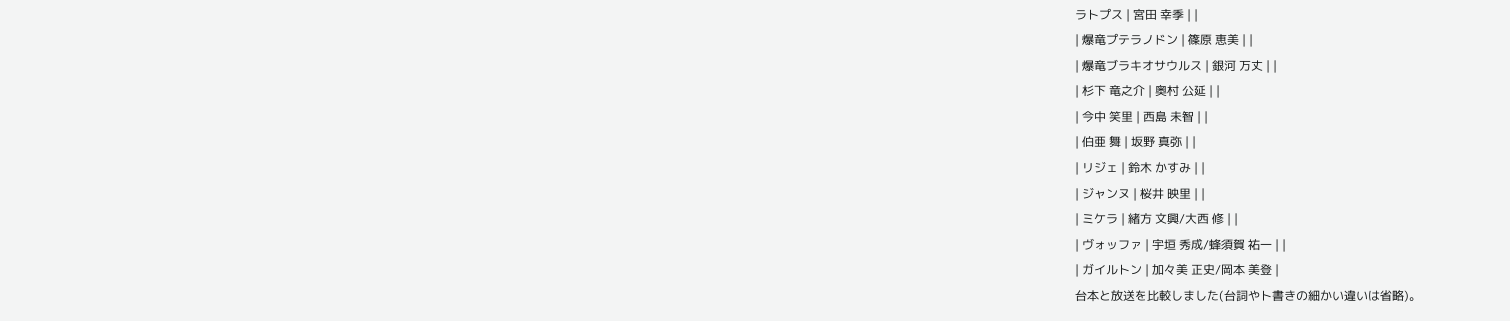ラトプス | 宮田 幸季 | |
| 爆竜プテラノドン | 篠原 恵美 | |
| 爆竜ブラキオサウルス | 銀河 万丈 | |
| 杉下 竜之介 | 奥村 公延 | |
| 今中 笑里 | 西島 未智 | |
| 伯亜 舞 | 坂野 真弥 | |
| リジェ | 鈴木 かすみ | |
| ジャンヌ | 桜井 映里 | |
| ミケラ | 緒方 文興/大西 修 | |
| ヴォッファ | 宇垣 秀成/蜂須賀 祐一 | |
| ガイルトン | 加々美 正史/岡本 美登 |
台本と放送を比較しました(台詞やト書きの細かい違いは省略)。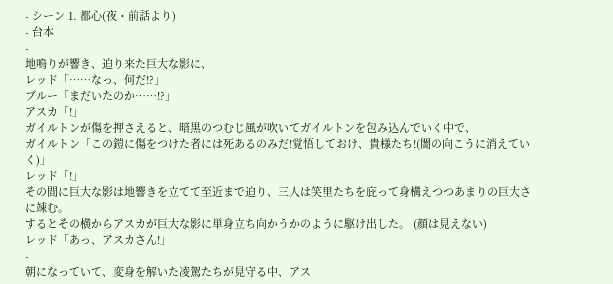- シーン 1. 都心(夜・前話より)
- 台本
-
地鳴りが響き、迫り来た巨大な影に、
レッド「……なっ、何だ!?」
ブルー「まだいたのか……!?」
アスカ「!」
ガイルトンが傷を押さえると、暗黒のつむじ風が吹いてガイルトンを包み込んでいく中で、
ガイルトン「この鎧に傷をつけた者には死あるのみだ!覚悟しておけ、貴様たち!(闇の向こうに消えていく)」
レッド「!」
その間に巨大な影は地響きを立てて至近まで迫り、三人は笑里たちを庇って身構えつつあまりの巨大さに竦む。
するとその横からアスカが巨大な影に単身立ち向かうかのように駆け出した。 (顔は見えない)
レッド「あっ、アスカさん!」
-
朝になっていて、変身を解いた凌駕たちが見守る中、アス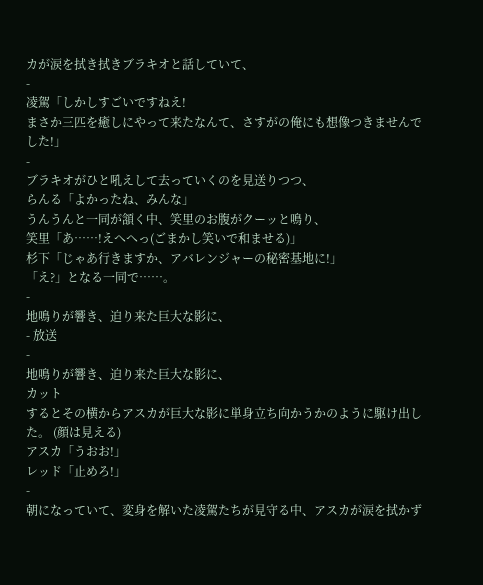カが涙を拭き拭きブラキオと話していて、
-
凌駕「しかしすごいですねえ!
まさか三匹を癒しにやって来たなんて、さすがの俺にも想像つきませんでした!」
-
ブラキオがひと吼えして去っていくのを見送りつつ、
らんる「よかったね、みんな」
うんうんと一同が頷く中、笑里のお腹がクーッと鳴り、
笑里「あ……!えへへっ(ごまかし笑いで和ませる)」
杉下「じゃあ行きますか、アバレンジャーの秘密基地に!」
「え?」となる一同で……。
-
地鳴りが響き、迫り来た巨大な影に、
- 放送
-
地鳴りが響き、迫り来た巨大な影に、
カット
するとその横からアスカが巨大な影に単身立ち向かうかのように駆け出した。 (顔は見える)
アスカ「うおお!」
レッド「止めろ!」
-
朝になっていて、変身を解いた凌駕たちが見守る中、アスカが涙を拭かず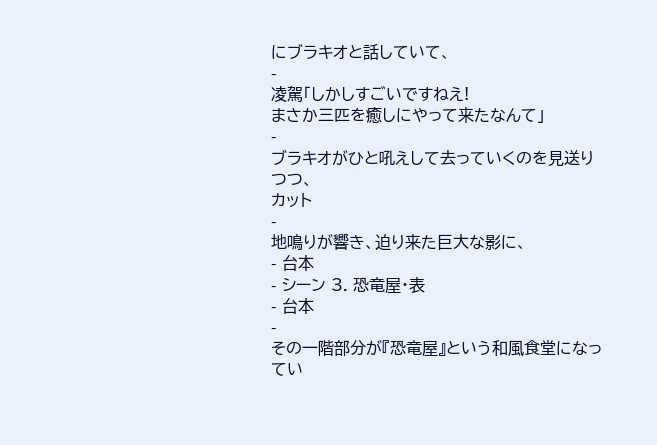にブラキオと話していて、
-
凌駕「しかしすごいですねえ!
まさか三匹を癒しにやって来たなんて」
-
ブラキオがひと吼えして去っていくのを見送りつつ、
カット
-
地鳴りが響き、迫り来た巨大な影に、
- 台本
- シーン 3. 恐竜屋・表
- 台本
-
その一階部分が『恐竜屋』という和風食堂になってい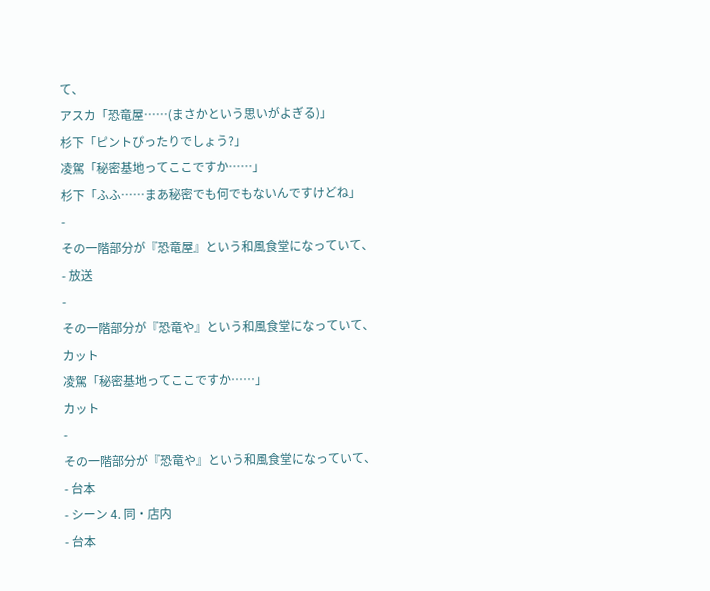て、
アスカ「恐竜屋……(まさかという思いがよぎる)」
杉下「ピントぴったりでしょう?」
凌駕「秘密基地ってここですか……」
杉下「ふふ……まあ秘密でも何でもないんですけどね」
-
その一階部分が『恐竜屋』という和風食堂になっていて、
- 放送
-
その一階部分が『恐竜や』という和風食堂になっていて、
カット
凌駕「秘密基地ってここですか……」
カット
-
その一階部分が『恐竜や』という和風食堂になっていて、
- 台本
- シーン 4. 同・店内
- 台本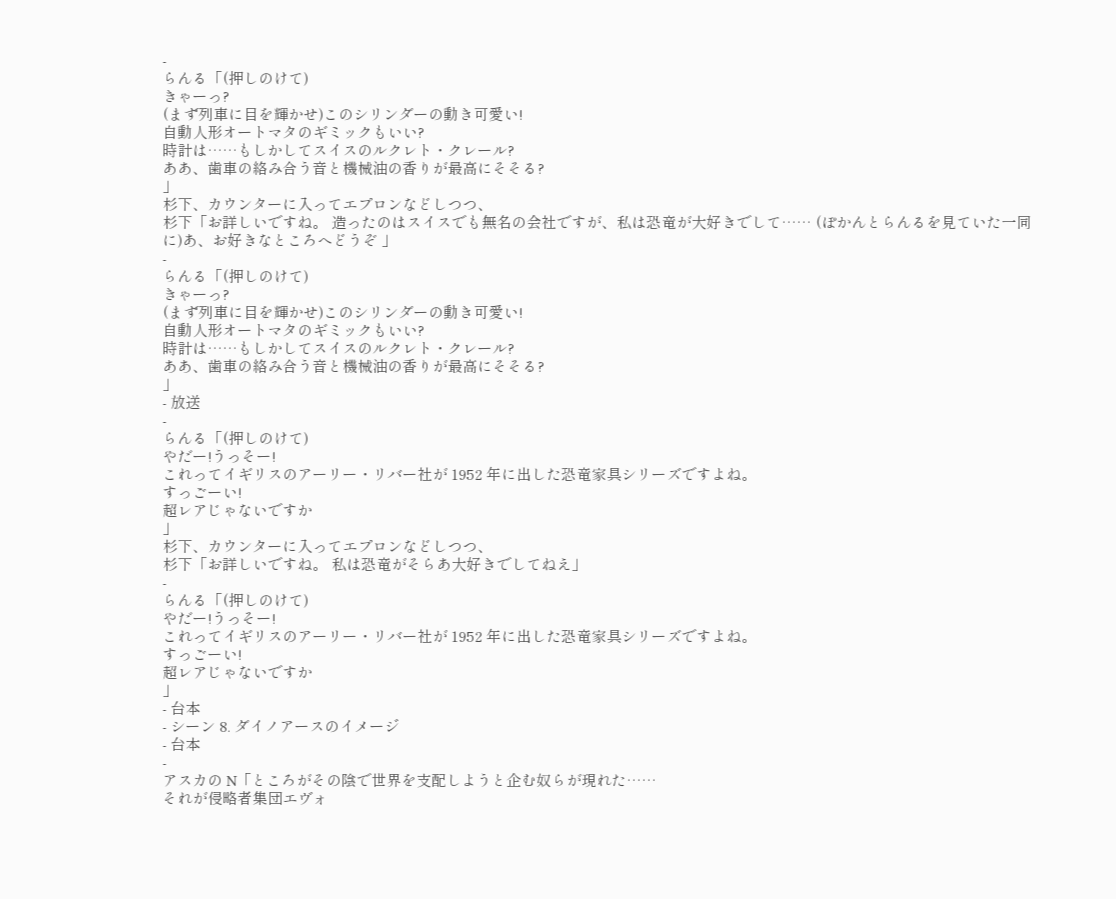-
らんる「(押しのけて)
きゃーっ?
(まず列車に目を輝かせ)このシリンダーの動き可愛い!
自動人形オートマタのギミックもいい?
時計は……もしかしてスイスのルクレト・クレール?
ああ、歯車の絡み合う音と機械油の香りが最高にそそる?
」
杉下、カウンターに入ってエプロンなどしつつ、
杉下「お詳しいですね。 造ったのはスイスでも無名の会社ですが、私は恐竜が大好きでして…… (ぽかんとらんるを見ていた一同に)あ、お好きなところへどうぞ 」
-
らんる「(押しのけて)
きゃーっ?
(まず列車に目を輝かせ)このシリンダーの動き可愛い!
自動人形オートマタのギミックもいい?
時計は……もしかしてスイスのルクレト・クレール?
ああ、歯車の絡み合う音と機械油の香りが最高にそそる?
」
- 放送
-
らんる「(押しのけて)
やだー!うっそー!
これってイギリスのアーリー・リバー社が 1952 年に出した恐竜家具シリーズですよね。
すっごーい!
超レアじゃないですか
」
杉下、カウンターに入ってエプロンなどしつつ、
杉下「お詳しいですね。 私は恐竜がそらあ大好きでしてねえ」
-
らんる「(押しのけて)
やだー!うっそー!
これってイギリスのアーリー・リバー社が 1952 年に出した恐竜家具シリーズですよね。
すっごーい!
超レアじゃないですか
」
- 台本
- シーン 8. ダイノアースのイメージ
- 台本
-
アスカの N「ところがその陰で世界を支配しようと企む奴らが現れた……
それが侵略者集団エヴォ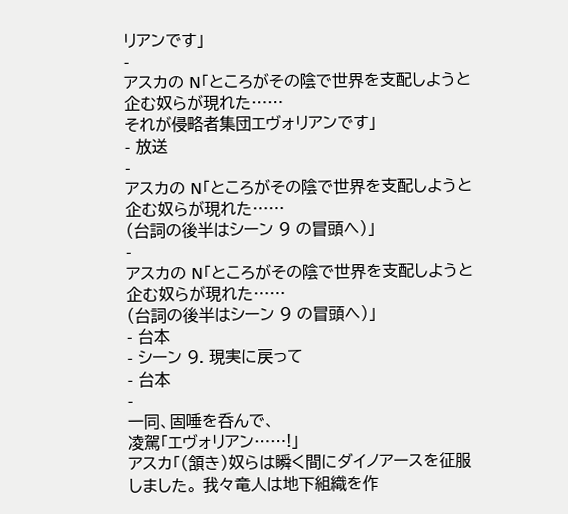リアンです」
-
アスカの N「ところがその陰で世界を支配しようと企む奴らが現れた……
それが侵略者集団エヴォリアンです」
- 放送
-
アスカの N「ところがその陰で世界を支配しようと企む奴らが現れた……
(台詞の後半はシーン 9 の冒頭へ)」
-
アスカの N「ところがその陰で世界を支配しようと企む奴らが現れた……
(台詞の後半はシーン 9 の冒頭へ)」
- 台本
- シーン 9. 現実に戻って
- 台本
-
一同、固唾を呑んで、
凌駕「エヴォリアン……!」
アスカ「(頷き)奴らは瞬く間にダイノアースを征服しました。 我々竜人は地下組織を作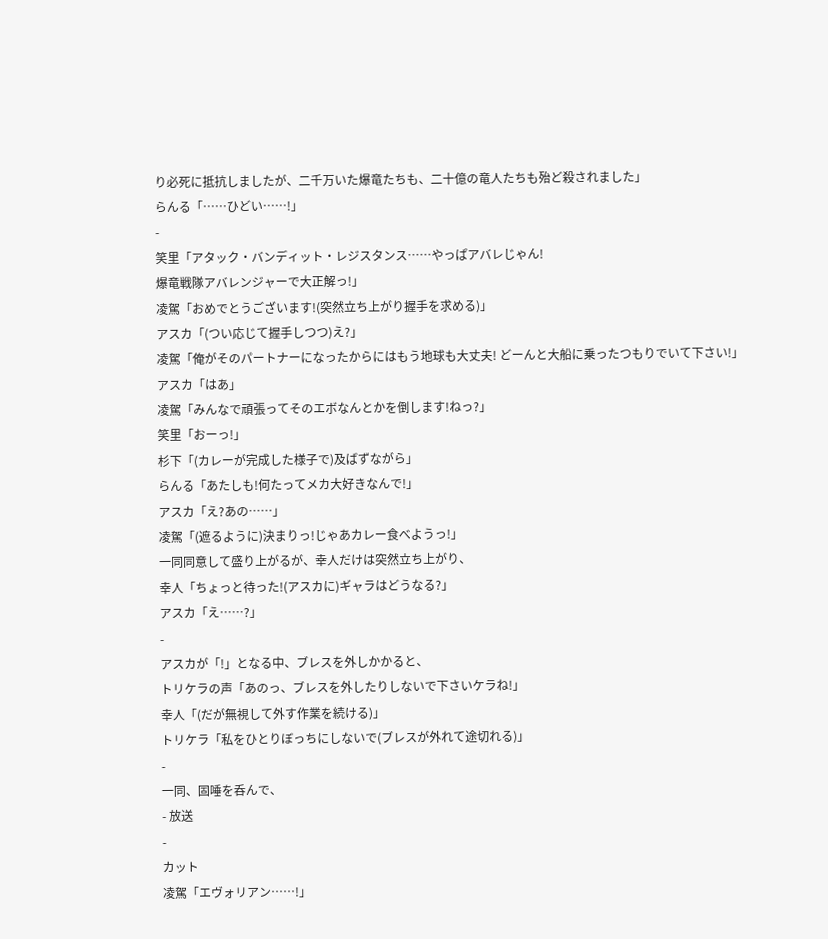り必死に抵抗しましたが、二千万いた爆竜たちも、二十億の竜人たちも殆ど殺されました」
らんる「……ひどい……!」
-
笑里「アタック・バンディット・レジスタンス……やっぱアバレじゃん!
爆竜戦隊アバレンジャーで大正解っ!」
凌駕「おめでとうございます!(突然立ち上がり握手を求める)」
アスカ「(つい応じて握手しつつ)え?」
凌駕「俺がそのパートナーになったからにはもう地球も大丈夫! どーんと大船に乗ったつもりでいて下さい!」
アスカ「はあ」
凌駕「みんなで頑張ってそのエボなんとかを倒します!ねっ?」
笑里「おーっ!」
杉下「(カレーが完成した様子で)及ばずながら」
らんる「あたしも!何たってメカ大好きなんで!」
アスカ「え?あの……」
凌駕「(遮るように)決まりっ!じゃあカレー食べようっ!」
一同同意して盛り上がるが、幸人だけは突然立ち上がり、
幸人「ちょっと待った!(アスカに)ギャラはどうなる?」
アスカ「え……?」
-
アスカが「!」となる中、ブレスを外しかかると、
トリケラの声「あのっ、ブレスを外したりしないで下さいケラね!」
幸人「(だが無視して外す作業を続ける)」
トリケラ「私をひとりぼっちにしないで(ブレスが外れて途切れる)」
-
一同、固唾を呑んで、
- 放送
-
カット
凌駕「エヴォリアン……!」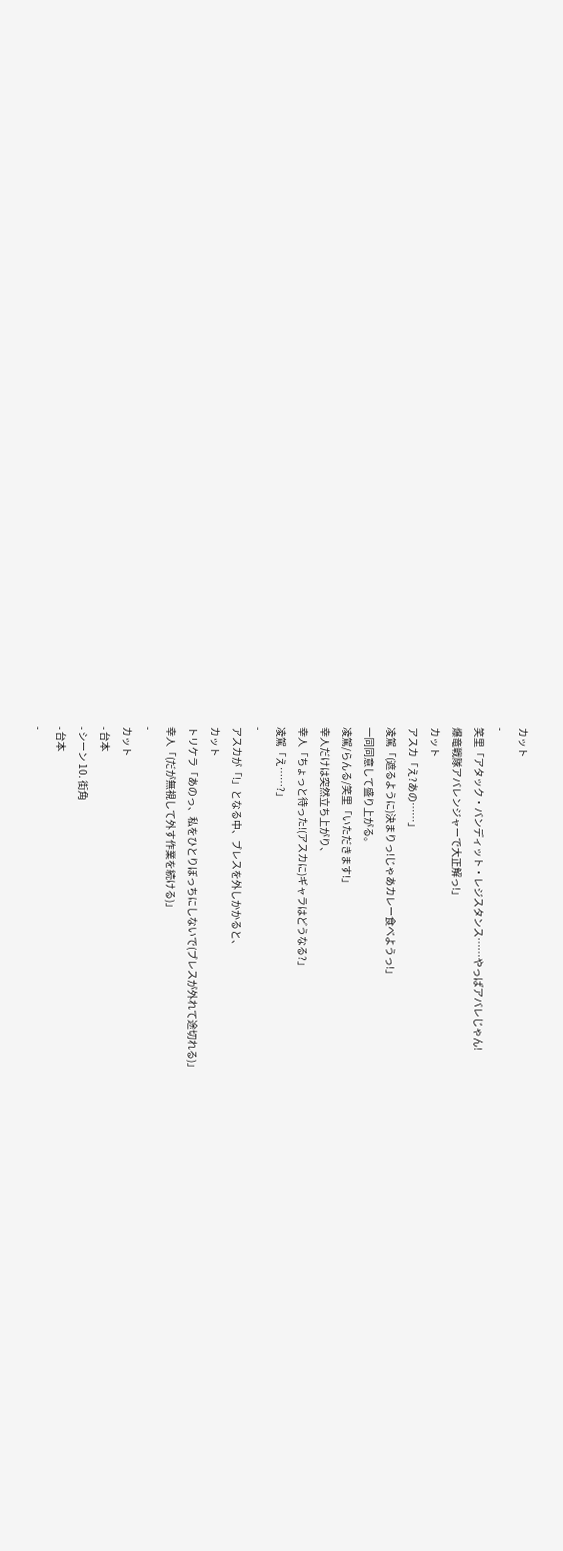カット
-
笑里「アタック・バンディット・レジスタンス……やっぱアバレじゃん!
爆竜戦隊アバレンジャーで大正解っ!」
カット
アスカ「え?あの……」
凌駕「(遮るように)決まりっ!じゃあカレー食べようっ!」
一同同意して盛り上がる。
凌駕/らんる/笑里「いただきます!」
幸人だけは突然立ち上がり、
幸人「ちょっと待った!(アスカに)ギャラはどうなる?」
凌駕「え……?」
-
アスカが「!」となる中、ブレスを外しかかると、
カット
トリケラ「あのっ、私をひとりぼっちにしないで(ブレスが外れて途切れる)」
幸人「(だが無視して外す作業を続ける)」
-
カット
- 台本
- シーン 10. 街角
- 台本
-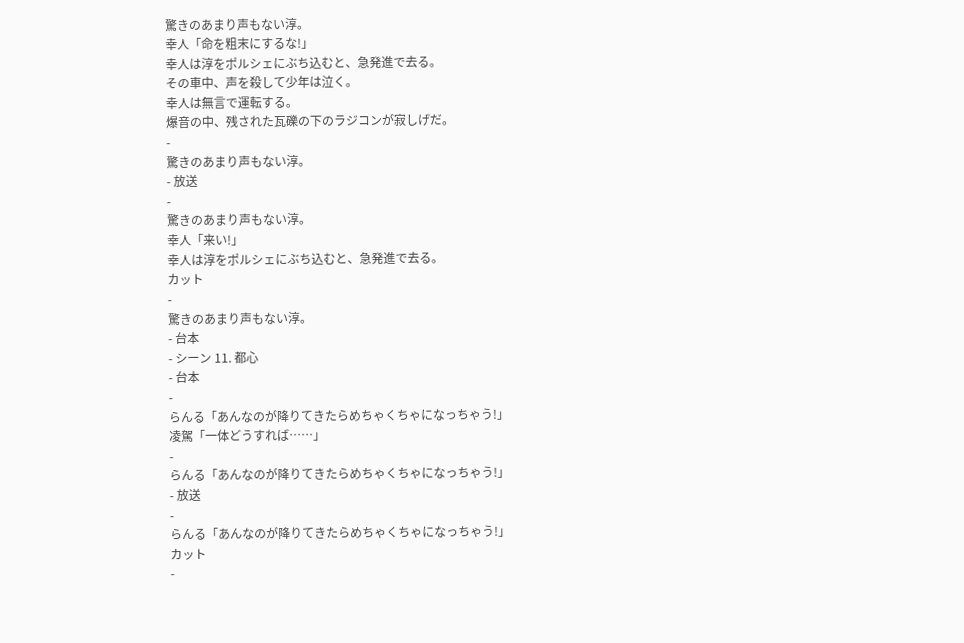驚きのあまり声もない淳。
幸人「命を粗末にするな!」
幸人は淳をポルシェにぶち込むと、急発進で去る。
その車中、声を殺して少年は泣く。
幸人は無言で運転する。
爆音の中、残された瓦礫の下のラジコンが寂しげだ。
-
驚きのあまり声もない淳。
- 放送
-
驚きのあまり声もない淳。
幸人「来い!」
幸人は淳をポルシェにぶち込むと、急発進で去る。
カット
-
驚きのあまり声もない淳。
- 台本
- シーン 11. 都心
- 台本
-
らんる「あんなのが降りてきたらめちゃくちゃになっちゃう!」
凌駕「一体どうすれば……」
-
らんる「あんなのが降りてきたらめちゃくちゃになっちゃう!」
- 放送
-
らんる「あんなのが降りてきたらめちゃくちゃになっちゃう!」
カット
-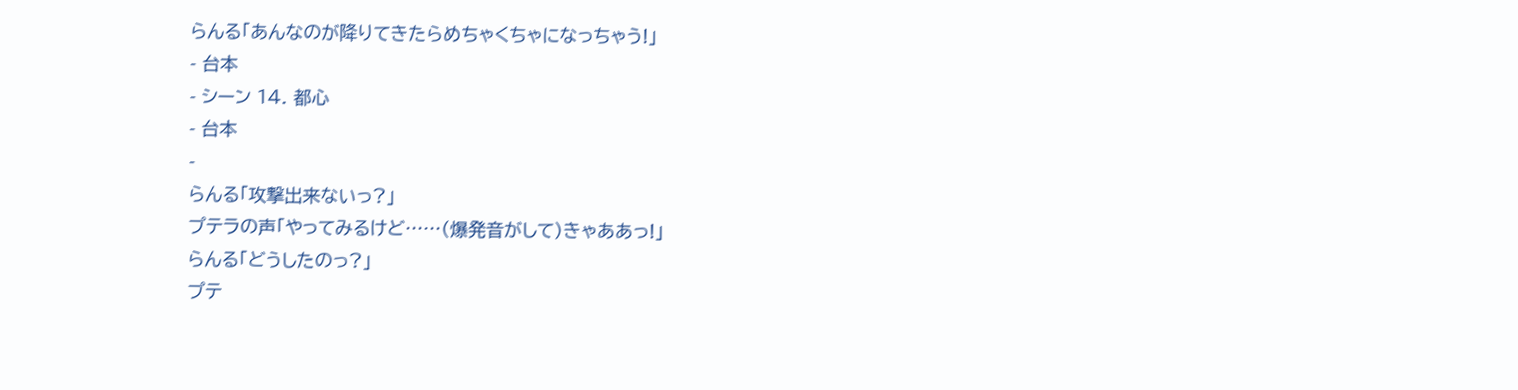らんる「あんなのが降りてきたらめちゃくちゃになっちゃう!」
- 台本
- シーン 14. 都心
- 台本
-
らんる「攻撃出来ないっ?」
プテラの声「やってみるけど……(爆発音がして)きゃああっ!」
らんる「どうしたのっ?」
プテ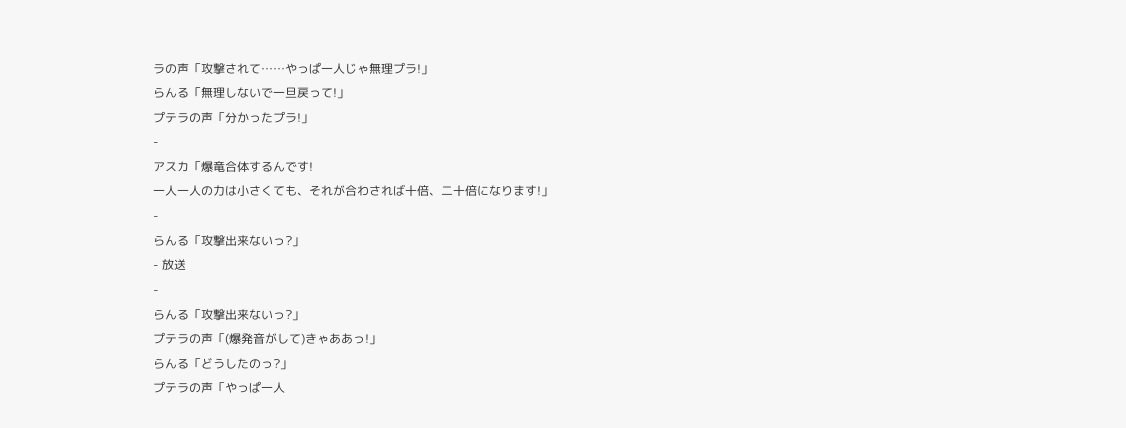ラの声「攻撃されて……やっぱ一人じゃ無理プラ!」
らんる「無理しないで一旦戻って!」
プテラの声「分かったプラ!」
-
アスカ「爆竜合体するんです!
一人一人の力は小さくても、それが合わされば十倍、二十倍になります!」
-
らんる「攻撃出来ないっ?」
- 放送
-
らんる「攻撃出来ないっ?」
プテラの声「(爆発音がして)きゃああっ!」
らんる「どうしたのっ?」
プテラの声「やっぱ一人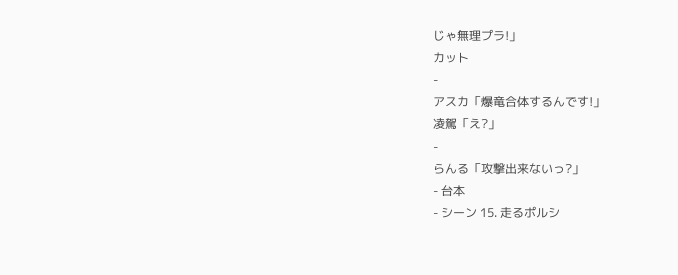じゃ無理プラ!」
カット
-
アスカ「爆竜合体するんです!」
凌駕「え?」
-
らんる「攻撃出来ないっ?」
- 台本
- シーン 15. 走るポルシ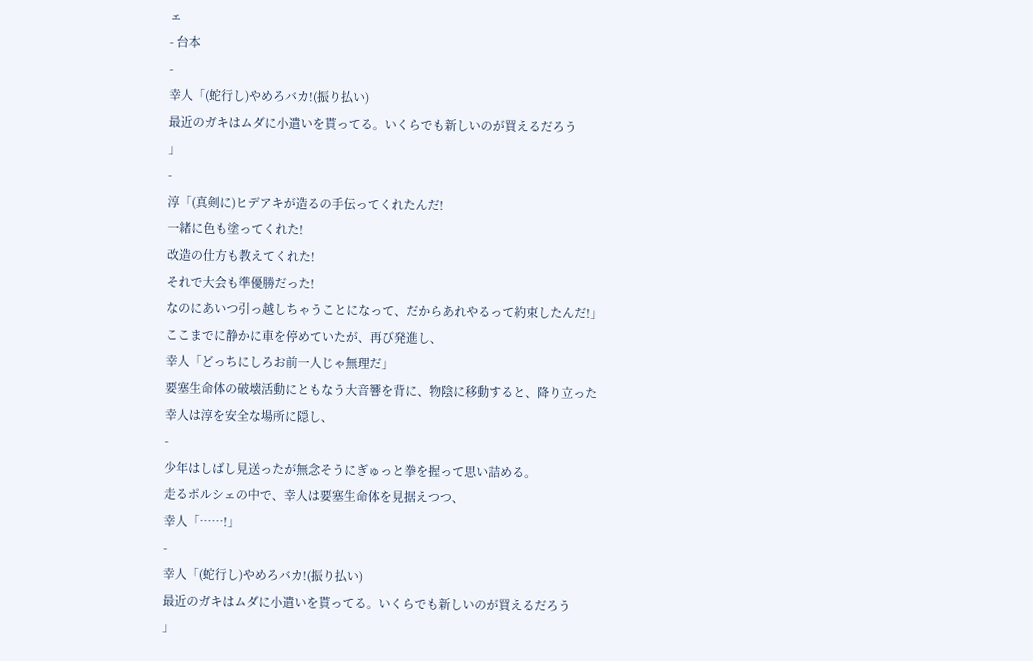ェ
- 台本
-
幸人「(蛇行し)やめろバカ!(振り払い)
最近のガキはムダに小遣いを貰ってる。いくらでも新しいのが買えるだろう
」
-
淳「(真剣に)ヒデアキが造るの手伝ってくれたんだ!
一緒に色も塗ってくれた!
改造の仕方も教えてくれた!
それで大会も準優勝だった!
なのにあいつ引っ越しちゃうことになって、だからあれやるって約束したんだ!」
ここまでに静かに車を停めていたが、再び発進し、
幸人「どっちにしろお前一人じゃ無理だ」
要塞生命体の破壊活動にともなう大音響を背に、物陰に移動すると、降り立った幸人は淳を安全な場所に隠し、
-
少年はしばし見送ったが無念そうにぎゅっと拳を握って思い詰める。
走るポルシェの中で、幸人は要塞生命体を見据えつつ、
幸人「……!」
-
幸人「(蛇行し)やめろバカ!(振り払い)
最近のガキはムダに小遣いを貰ってる。いくらでも新しいのが買えるだろう
」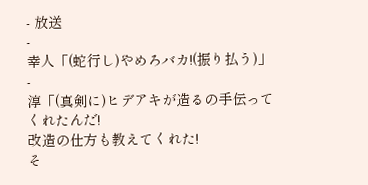- 放送
-
幸人「(蛇行し)やめろバカ!(振り払う)」
-
淳「(真剣に)ヒデアキが造るの手伝ってくれたんだ!
改造の仕方も教えてくれた!
そ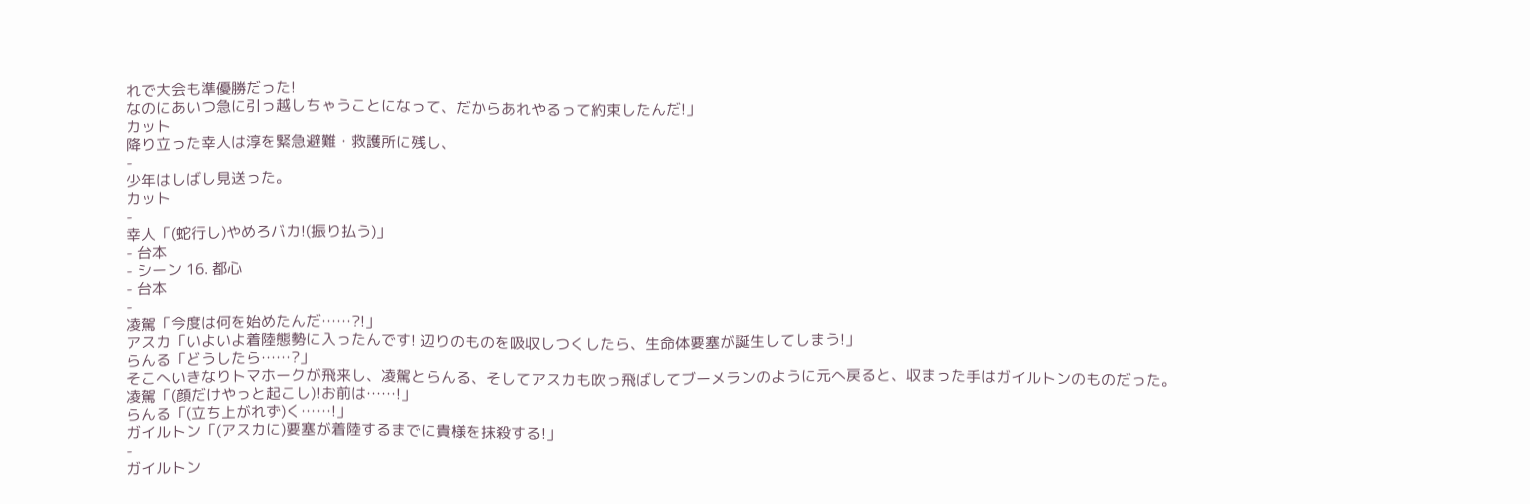れで大会も準優勝だった!
なのにあいつ急に引っ越しちゃうことになって、だからあれやるって約束したんだ!」
カット
降り立った幸人は淳を緊急避難・救護所に残し、
-
少年はしばし見送った。
カット
-
幸人「(蛇行し)やめろバカ!(振り払う)」
- 台本
- シーン 16. 都心
- 台本
-
凌駕「今度は何を始めたんだ……?!」
アスカ「いよいよ着陸態勢に入ったんです! 辺りのものを吸収しつくしたら、生命体要塞が誕生してしまう!」
らんる「どうしたら……?」
そこへいきなりトマホークが飛来し、凌駕とらんる、そしてアスカも吹っ飛ばしてブーメランのように元へ戻ると、収まった手はガイルトンのものだった。
凌駕「(顔だけやっと起こし)!お前は……!」
らんる「(立ち上がれず)く……!」
ガイルトン「(アスカに)要塞が着陸するまでに貴様を抹殺する!」
-
ガイルトン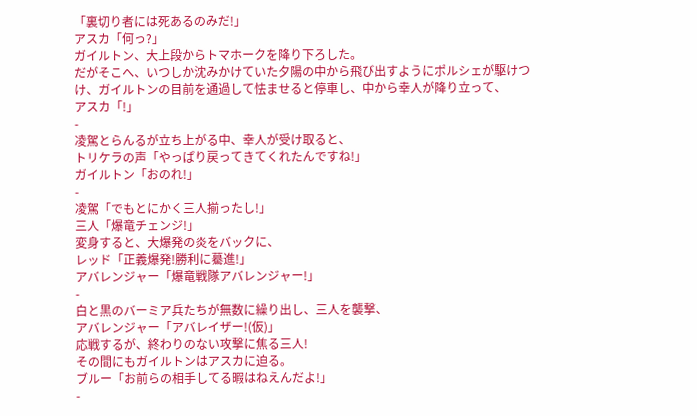「裏切り者には死あるのみだ!」
アスカ「何っ?」
ガイルトン、大上段からトマホークを降り下ろした。
だがそこへ、いつしか沈みかけていた夕陽の中から飛び出すようにポルシェが駆けつけ、ガイルトンの目前を通過して怯ませると停車し、中から幸人が降り立って、
アスカ「!」
-
凌駕とらんるが立ち上がる中、幸人が受け取ると、
トリケラの声「やっぱり戻ってきてくれたんですね!」
ガイルトン「おのれ!」
-
凌駕「でもとにかく三人揃ったし!」
三人「爆竜チェンジ!」
変身すると、大爆発の炎をバックに、
レッド「正義爆発!勝利に驀進!」
アバレンジャー「爆竜戦隊アバレンジャー!」
-
白と黒のバーミア兵たちが無数に繰り出し、三人を襲撃、
アバレンジャー「アバレイザー!(仮)」
応戦するが、終わりのない攻撃に焦る三人!
その間にもガイルトンはアスカに迫る。
ブルー「お前らの相手してる暇はねえんだよ!」
-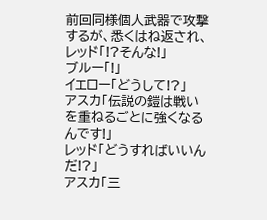前回同様個人武器で攻撃するが、悉くはね返され、
レッド「!?そんな!」
ブルー「!」
イエロー「どうして!?」
アスカ「伝説の鎧は戦いを重ねるごとに強くなるんです!」
レッド「どうすればいいんだ!?」
アスカ「三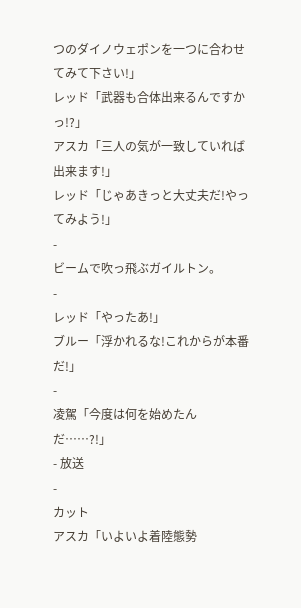つのダイノウェポンを一つに合わせてみて下さい!」
レッド「武器も合体出来るんですかっ!?」
アスカ「三人の気が一致していれば出来ます!」
レッド「じゃあきっと大丈夫だ!やってみよう!」
-
ビームで吹っ飛ぶガイルトン。
-
レッド「やったあ!」
ブルー「浮かれるな!これからが本番だ!」
-
凌駕「今度は何を始めたんだ……?!」
- 放送
-
カット
アスカ「いよいよ着陸態勢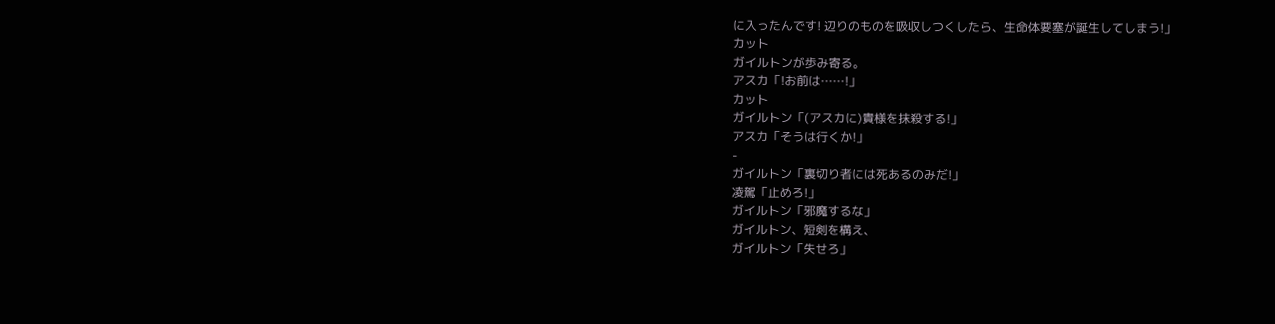に入ったんです! 辺りのものを吸収しつくしたら、生命体要塞が誕生してしまう!」
カット
ガイルトンが歩み寄る。
アスカ「!お前は……!」
カット
ガイルトン「(アスカに)貴様を抹殺する!」
アスカ「そうは行くか!」
-
ガイルトン「裏切り者には死あるのみだ!」
凌駕「止めろ!」
ガイルトン「邪魔するな」
ガイルトン、短剣を構え、
ガイルトン「失せろ」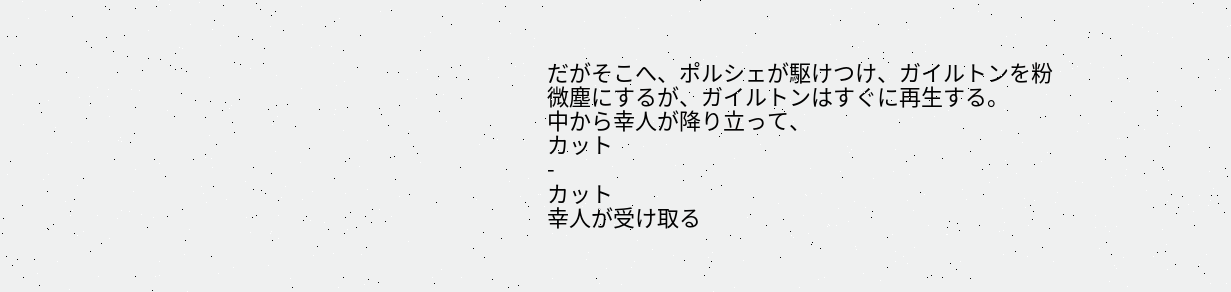だがそこへ、ポルシェが駆けつけ、ガイルトンを粉微塵にするが、ガイルトンはすぐに再生する。
中から幸人が降り立って、
カット
-
カット
幸人が受け取る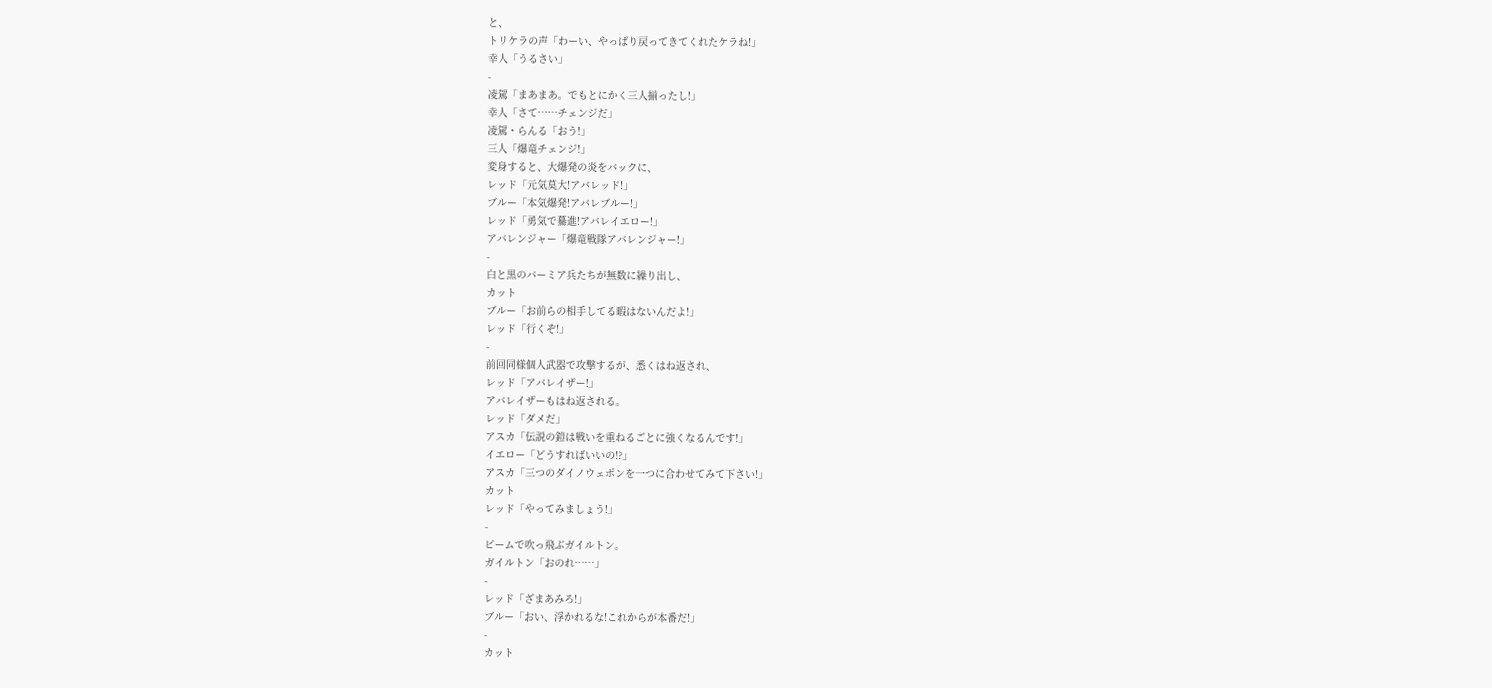と、
トリケラの声「わーい、やっぱり戻ってきてくれたケラね!」
幸人「うるさい」
-
凌駕「まあまあ。でもとにかく三人揃ったし!」
幸人「さて……チェンジだ」
凌駕・らんる「おう!」
三人「爆竜チェンジ!」
変身すると、大爆発の炎をバックに、
レッド「元気莫大!アバレッド!」
ブルー「本気爆発!アバレブルー!」
レッド「勇気で驀進!アバレイエロー!」
アバレンジャー「爆竜戦隊アバレンジャー!」
-
白と黒のバーミア兵たちが無数に繰り出し、
カット
ブルー「お前らの相手してる暇はないんだよ!」
レッド「行くぞ!」
-
前回同様個人武器で攻撃するが、悉くはね返され、
レッド「アバレイザー!」
アバレイザーもはね返される。
レッド「ダメだ」
アスカ「伝説の鎧は戦いを重ねるごとに強くなるんです!」
イエロー「どうすればいいの!?」
アスカ「三つのダイノウェポンを一つに合わせてみて下さい!」
カット
レッド「やってみましょう!」
-
ビームで吹っ飛ぶガイルトン。
ガイルトン「おのれ……」
-
レッド「ざまあみろ!」
ブルー「おい、浮かれるな!これからが本番だ!」
-
カット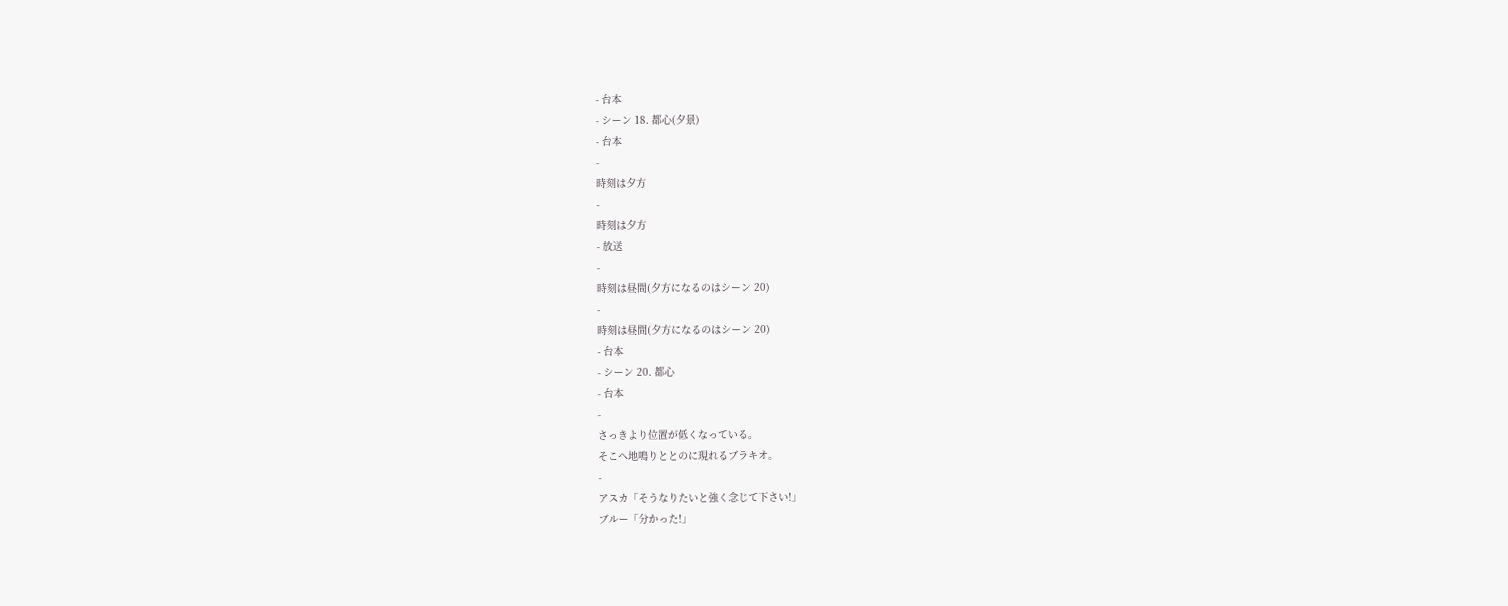- 台本
- シーン 18. 都心(夕景)
- 台本
-
時刻は夕方
-
時刻は夕方
- 放送
-
時刻は昼間(夕方になるのはシーン 20)
-
時刻は昼間(夕方になるのはシーン 20)
- 台本
- シーン 20. 都心
- 台本
-
さっきより位置が低くなっている。
そこへ地鳴りととのに現れるブラキオ。
-
アスカ「そうなりたいと強く念じて下さい!」
ブルー「分かった!」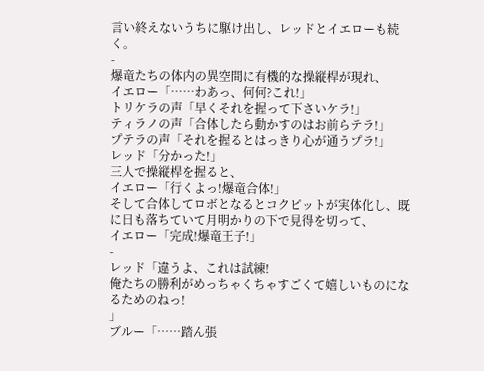言い終えないうちに駆け出し、レッドとイエローも続く。
-
爆竜たちの体内の異空間に有機的な操縦桿が現れ、
イエロー「……わあっ、何何?これ!」
トリケラの声「早くそれを握って下さいケラ!」
ティラノの声「合体したら動かすのはお前らテラ!」
プテラの声「それを握るとはっきり心が通うプラ!」
レッド「分かった!」
三人で操縦桿を握ると、
イエロー「行くよっ!爆竜合体!」
そして合体してロボとなるとコクピットが実体化し、既に日も落ちていて月明かりの下で見得を切って、
イエロー「完成!爆竜王子!」
-
レッド「違うよ、これは試練!
俺たちの勝利がめっちゃくちゃすごくて嬉しいものになるためのねっ!
」
ブルー「……踏ん張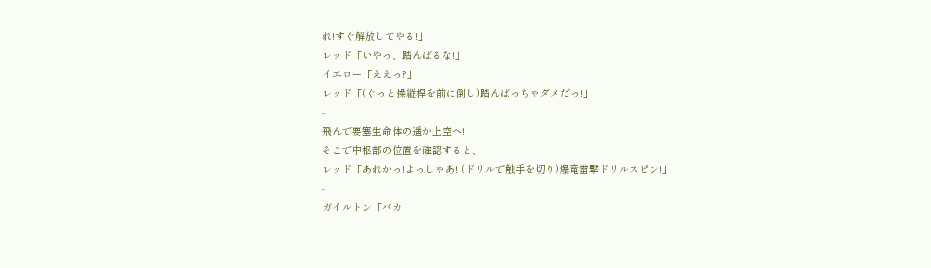れ!すぐ解放してやる!」
レッド「いやっ、踏んばるな!」
イエロー「ええっ?」
レッド「(ぐっと操縦桿を前に倒し)踏んばっちゃダメだっ!」
-
飛んで要塞生命体の遥か上空へ!
そこで中枢部の位置を確認すると、
レッド「あれかっ!よっしゃあ! (ドリルで触手を切り)爆竜雷撃ドリルスピン!」
-
ガイルトン「バカ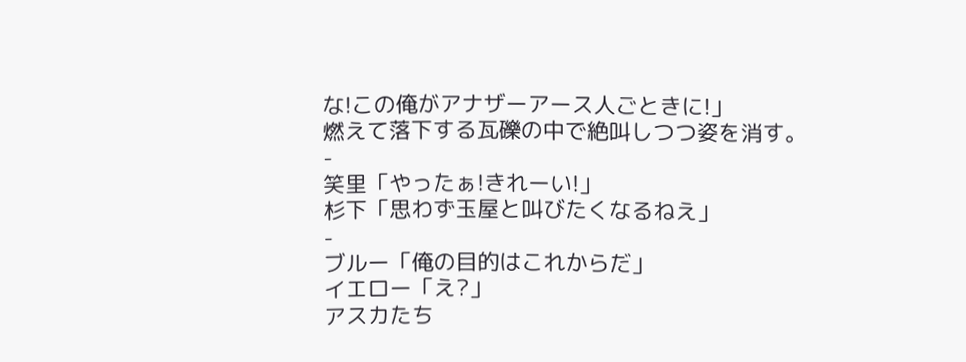な!この俺がアナザーアース人ごときに!」
燃えて落下する瓦礫の中で絶叫しつつ姿を消す。
-
笑里「やったぁ!きれーい!」
杉下「思わず玉屋と叫びたくなるねえ」
-
ブルー「俺の目的はこれからだ」
イエロー「え?」
アスカたち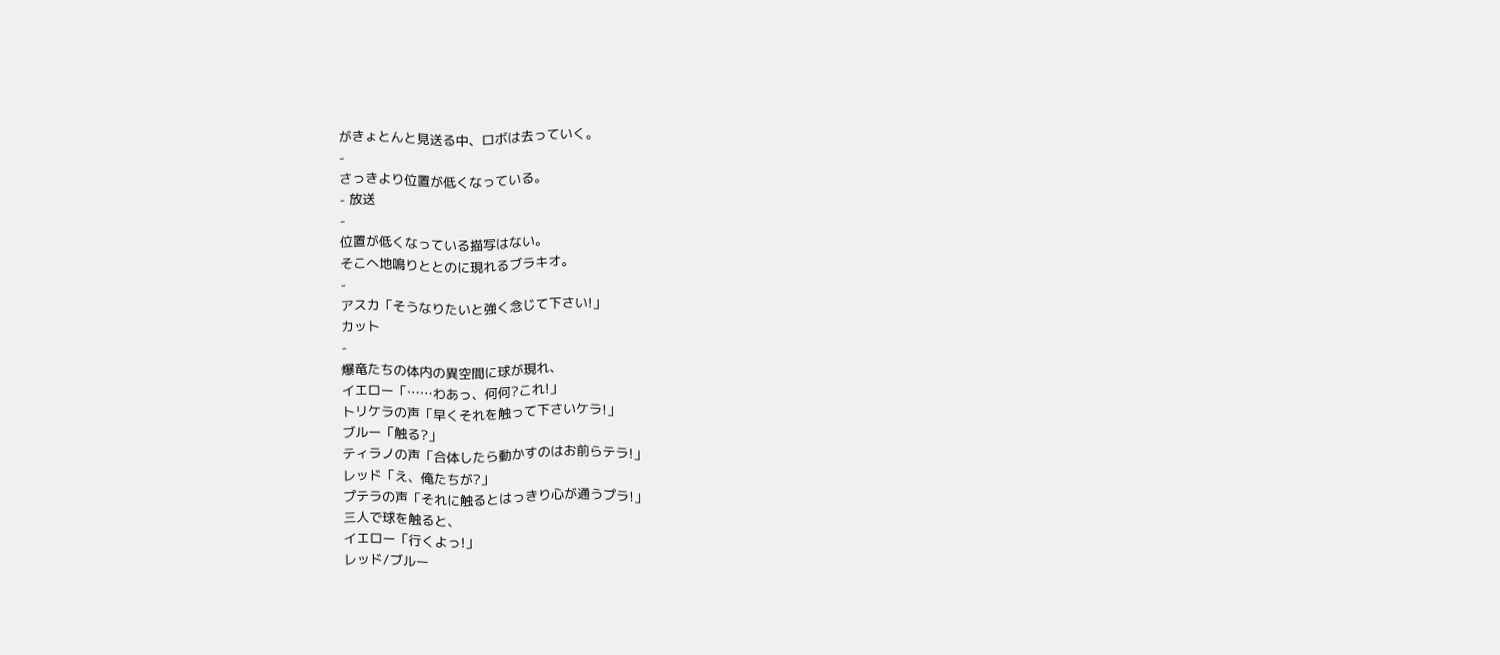がきょとんと見送る中、ロボは去っていく。
-
さっきより位置が低くなっている。
- 放送
-
位置が低くなっている描写はない。
そこへ地鳴りととのに現れるブラキオ。
-
アスカ「そうなりたいと強く念じて下さい!」
カット
-
爆竜たちの体内の異空間に球が現れ、
イエロー「……わあっ、何何?これ!」
トリケラの声「早くそれを触って下さいケラ!」
ブルー「触る?」
ティラノの声「合体したら動かすのはお前らテラ!」
レッド「え、俺たちが?」
プテラの声「それに触るとはっきり心が通うプラ!」
三人で球を触ると、
イエロー「行くよっ!」
レッド/ブルー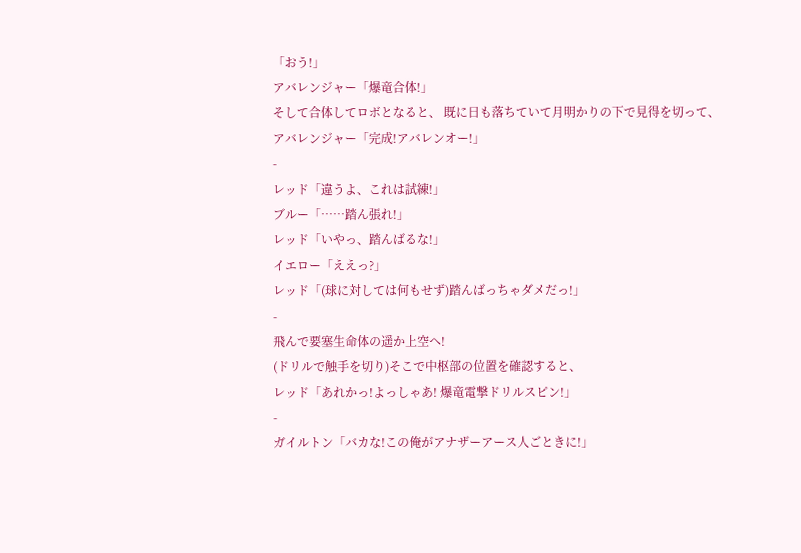「おう!」
アバレンジャー「爆竜合体!」
そして合体してロボとなると、 既に日も落ちていて月明かりの下で見得を切って、
アバレンジャー「完成!アバレンオー!」
-
レッド「違うよ、これは試練!」
ブルー「……踏ん張れ!」
レッド「いやっ、踏んばるな!」
イエロー「ええっ?」
レッド「(球に対しては何もせず)踏んばっちゃダメだっ!」
-
飛んで要塞生命体の遥か上空へ!
(ドリルで触手を切り)そこで中枢部の位置を確認すると、
レッド「あれかっ!よっしゃあ! 爆竜電撃ドリルスピン!」
-
ガイルトン「バカな!この俺がアナザーアース人ごときに!」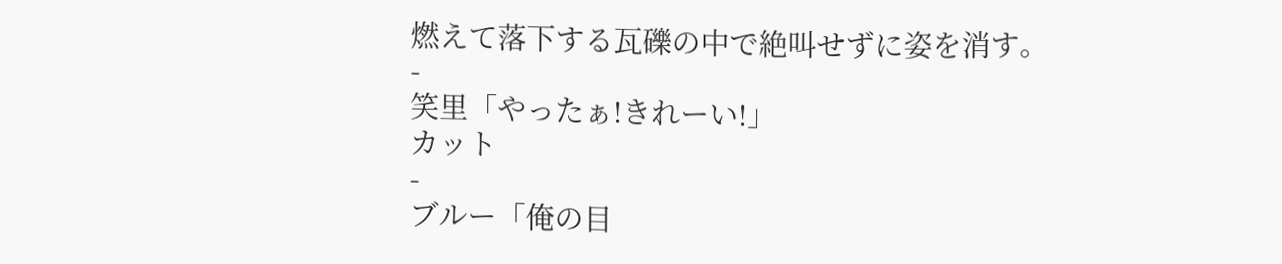燃えて落下する瓦礫の中で絶叫せずに姿を消す。
-
笑里「やったぁ!きれーい!」
カット
-
ブルー「俺の目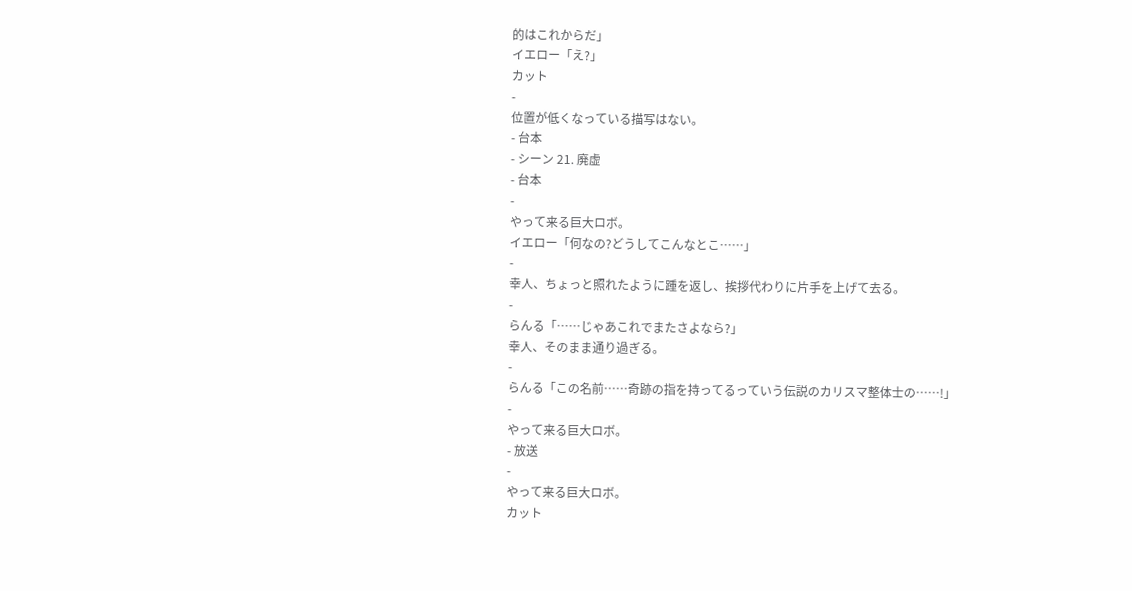的はこれからだ」
イエロー「え?」
カット
-
位置が低くなっている描写はない。
- 台本
- シーン 21. 廃虚
- 台本
-
やって来る巨大ロボ。
イエロー「何なの?どうしてこんなとこ……」
-
幸人、ちょっと照れたように踵を返し、挨拶代わりに片手を上げて去る。
-
らんる「……じゃあこれでまたさよなら?」
幸人、そのまま通り過ぎる。
-
らんる「この名前……奇跡の指を持ってるっていう伝説のカリスマ整体士の……!」
-
やって来る巨大ロボ。
- 放送
-
やって来る巨大ロボ。
カット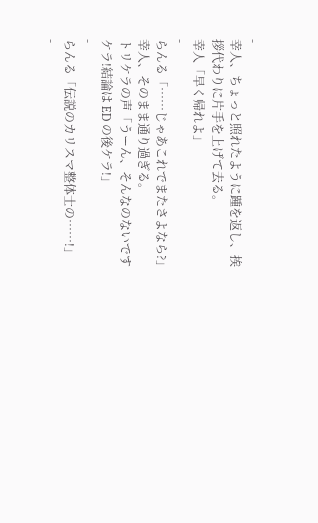-
幸人、ちょっと照れたように踵を返し、挨拶代わりに片手を上げて去る。
幸人「早く帰れよ」
-
らんる「……じゃあこれでまたさよなら?」
幸人、そのまま通り過ぎる。
トリケラの声「うーん、そんなのないですケラ!結論は ED の後ケラ!」
-
らんる「伝説のカリスマ整体士の……!」
-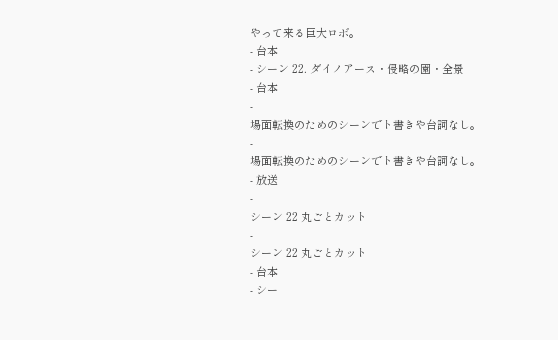やって来る巨大ロボ。
- 台本
- シーン 22. ダイノアース・侵略の園・全景
- 台本
-
場面転換のためのシーンでト書きや台詞なし。
-
場面転換のためのシーンでト書きや台詞なし。
- 放送
-
シーン 22 丸ごとカット
-
シーン 22 丸ごとカット
- 台本
- シー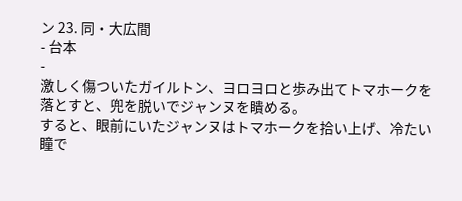ン 23. 同・大広間
- 台本
-
激しく傷ついたガイルトン、ヨロヨロと歩み出てトマホークを落とすと、兜を脱いでジャンヌを瞶める。
すると、眼前にいたジャンヌはトマホークを拾い上げ、冷たい瞳で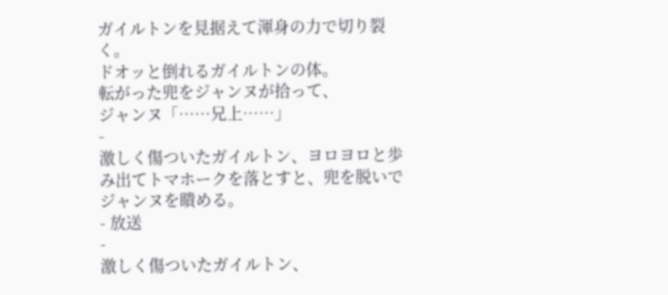ガイルトンを見据えて渾身の力で切り裂く。
ドオッと倒れるガイルトンの体。
転がった兜をジャンヌが拾って、
ジャンヌ「……兄上……」
-
激しく傷ついたガイルトン、ヨロヨロと歩み出てトマホークを落とすと、兜を脱いでジャンヌを瞶める。
- 放送
-
激しく傷ついたガイルトン、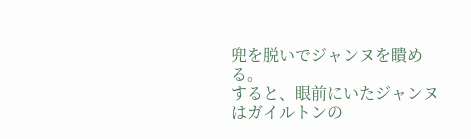兜を脱いでジャンヌを瞶める。
すると、眼前にいたジャンヌはガイルトンの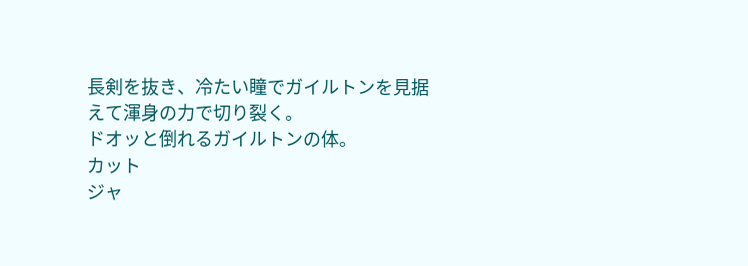長剣を抜き、冷たい瞳でガイルトンを見据えて渾身の力で切り裂く。
ドオッと倒れるガイルトンの体。
カット
ジャ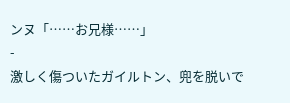ンヌ「……お兄様……」
-
激しく傷ついたガイルトン、兜を脱いで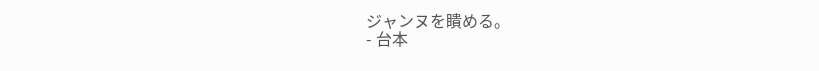ジャンヌを瞶める。
- 台本